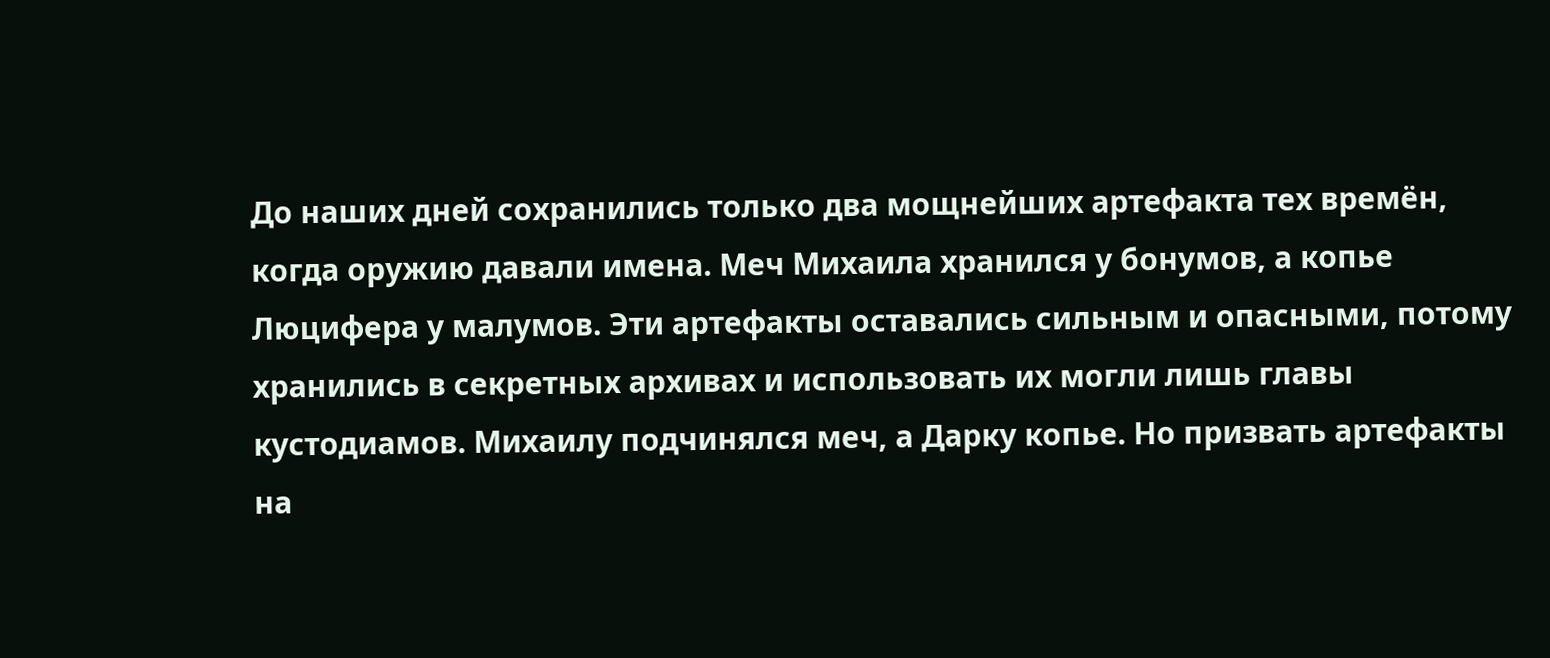До наших дней сохранились только два мощнейших артефакта тех времён, когда оружию давали имена. Меч Михаила хранился у бонумов, а копье Люцифера у малумов. Эти артефакты оставались сильным и опасными, потому хранились в секретных архивах и использовать их могли лишь главы кустодиамов. Михаилу подчинялся меч, а Дарку копье. Но призвать артефакты на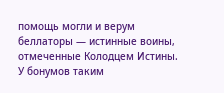помощь могли и верум беллаторы — истинные воины, отмеченные Колодцем Истины. У бонумов таким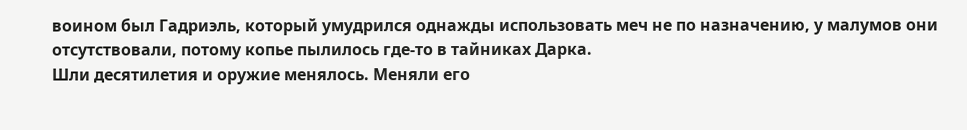воином был Гадриэль, который умудрился однажды использовать меч не по назначению, у малумов они отсутствовали, потому копье пылилось где-то в тайниках Дарка.
Шли десятилетия и оружие менялось. Меняли его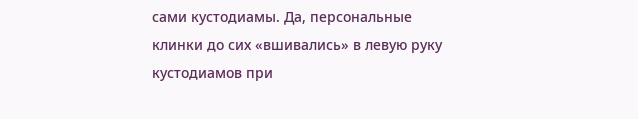сами кустодиамы. Да, персональные клинки до сих «вшивались» в левую руку кустодиамов при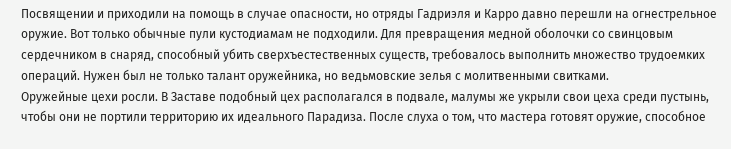Посвящении и приходили на помощь в случае опасности, но отряды Гадриэля и Карро давно перешли на огнестрельное оружие. Вот только обычные пули кустодиамам не подходили. Для превращения медной оболочки со свинцовым сердечником в снаряд, способный убить сверхъестественных существ, требовалось выполнить множество трудоемких операций. Нужен был не только талант оружейника, но ведьмовские зелья с молитвенными свитками.
Оружейные цехи росли. В Заставе подобный цех располагался в подвале, малумы же укрыли свои цеха среди пустынь, чтобы они не портили территорию их идеального Парадиза. После слуха о том, что мастера готовят оружие, способное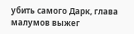убить самого Дарк, глава малумов выжег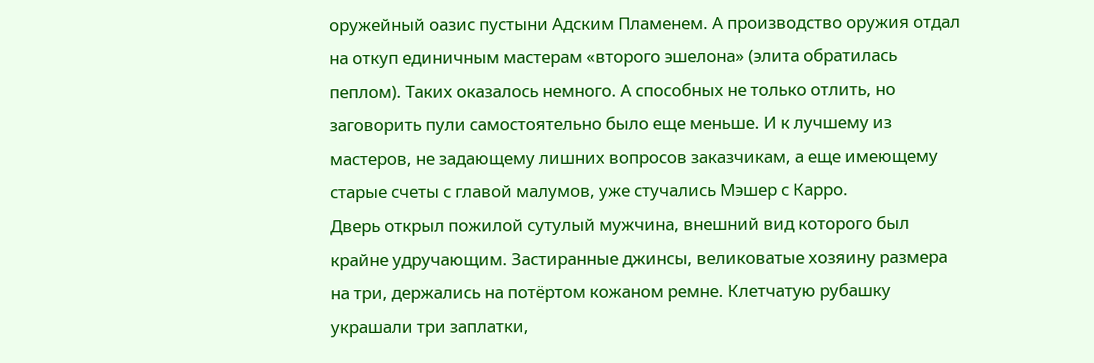оружейный оазис пустыни Адским Пламенем. А производство оружия отдал на откуп единичным мастерам «второго эшелона» (элита обратилась пеплом). Таких оказалось немного. А способных не только отлить, но заговорить пули самостоятельно было еще меньше. И к лучшему из мастеров, не задающему лишних вопросов заказчикам, а еще имеющему старые счеты с главой малумов, уже стучались Мэшер с Карро.
Дверь открыл пожилой сутулый мужчина, внешний вид которого был крайне удручающим. Застиранные джинсы, великоватые хозяину размера на три, держались на потёртом кожаном ремне. Клетчатую рубашку украшали три заплатки,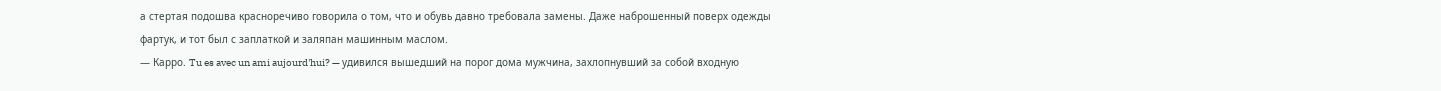а стертая подошва красноречиво говорила о том, что и обувь давно требовала замены. Даже наброшенный поверх одежды фартук, и тот был с заплаткой и заляпан машинным маслом.
— Карро. Tu es avec un ami aujourd'hui? — удивился вышедший на порог дома мужчина, захлопнувший за собой входную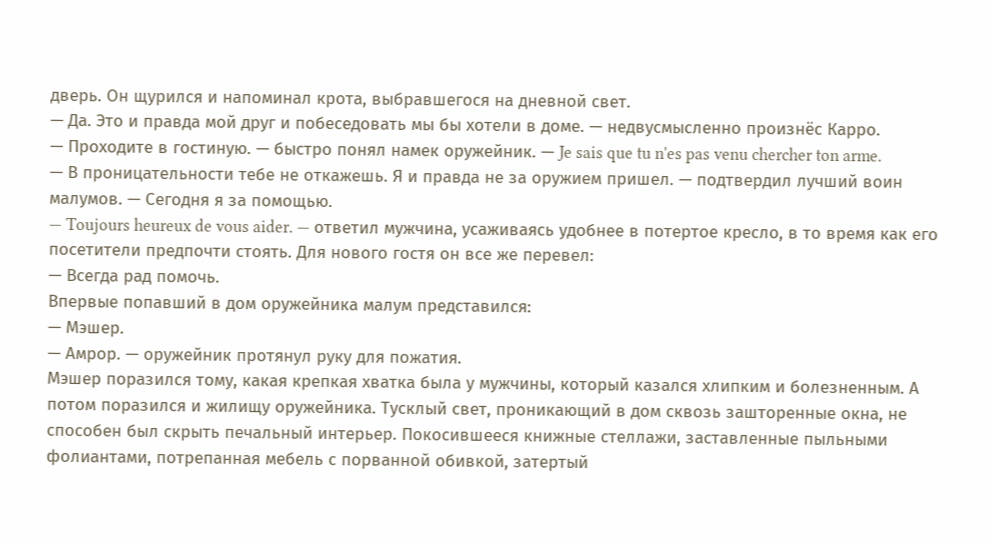дверь. Он щурился и напоминал крота, выбравшегося на дневной свет.
— Да. Это и правда мой друг и побеседовать мы бы хотели в доме. — недвусмысленно произнёс Карро.
— Проходите в гостиную. — быстро понял намек оружейник. — Je sais que tu n'es pas venu chercher ton arme.
— В проницательности тебе не откажешь. Я и правда не за оружием пришел. — подтвердил лучший воин малумов. — Сегодня я за помощью.
— Toujours heureux de vous aider. — ответил мужчина, усаживаясь удобнее в потертое кресло, в то время как его посетители предпочти стоять. Для нового гостя он все же перевел:
— Всегда рад помочь.
Впервые попавший в дом оружейника малум представился:
— Мэшер.
— Амрор. — оружейник протянул руку для пожатия.
Мэшер поразился тому, какая крепкая хватка была у мужчины, который казался хлипким и болезненным. А потом поразился и жилищу оружейника. Тусклый свет, проникающий в дом сквозь зашторенные окна, не способен был скрыть печальный интерьер. Покосившееся книжные стеллажи, заставленные пыльными фолиантами, потрепанная мебель с порванной обивкой, затертый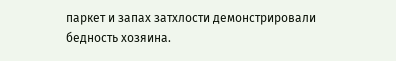паркет и запах затхлости демонстрировали бедность хозяина.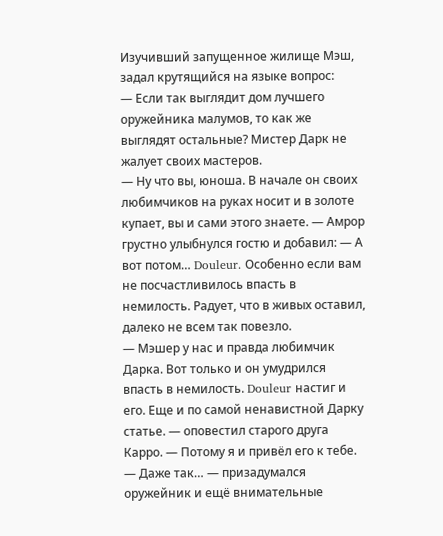Изучивший запущенное жилище Мэш, задал крутящийся на языке вопрос:
— Если так выглядит дом лучшего оружейника малумов, то как же выглядят остальные? Мистер Дарк не жалует своих мастеров.
— Ну что вы, юноша. В начале он своих любимчиков на руках носит и в золоте купает, вы и сами этого знаете. — Амрор грустно улыбнулся гостю и добавил: — А вот потом… Douleur. Особенно если вам не посчастливилось впасть в немилость. Радует, что в живых оставил, далеко не всем так повезло.
— Мэшер у нас и правда любимчик Дарка. Вот только и он умудрился впасть в немилость. Douleur настиг и его. Еще и по самой ненавистной Дарку статье. — оповестил старого друга Карро. — Потому я и привёл его к тебе.
— Даже так… — призадумался оружейник и ещё внимательные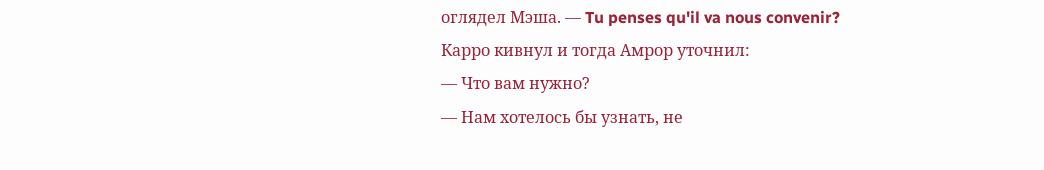оглядел Мэша. — Tu penses qu'il va nous convenir?
Карро кивнул и тогда Амрор уточнил:
— Что вам нужно?
— Нам хотелось бы узнать, не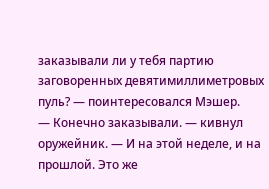заказывали ли у тебя партию заговоренных девятимиллиметровых пуль? — поинтересовался Мэшер.
— Конечно заказывали. — кивнул оружейник. — И на этой неделе, и на прошлой. Это же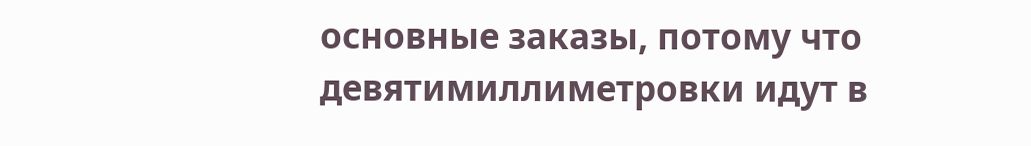основные заказы, потому что девятимиллиметровки идут в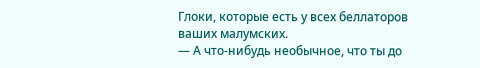Глоки, которые есть у всех беллаторов ваших малумских.
— А что-нибудь необычное, что ты до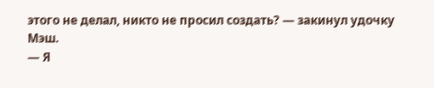этого не делал, никто не просил создать? — закинул удочку Мэш.
— Я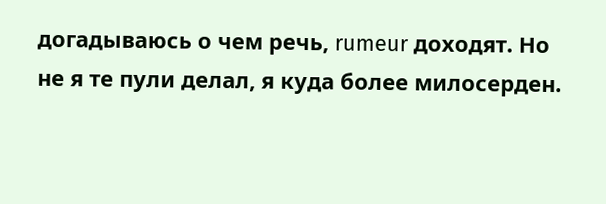догадываюсь о чем речь, rumeur доходят. Но не я те пули делал, я куда более милосерден.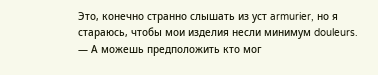Это, конечно странно слышать из уст armurier, но я стараюсь, чтобы мои изделия несли минимум douleurs.
— А можешь предположить кто мог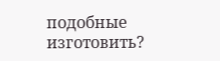подобные изготовить?